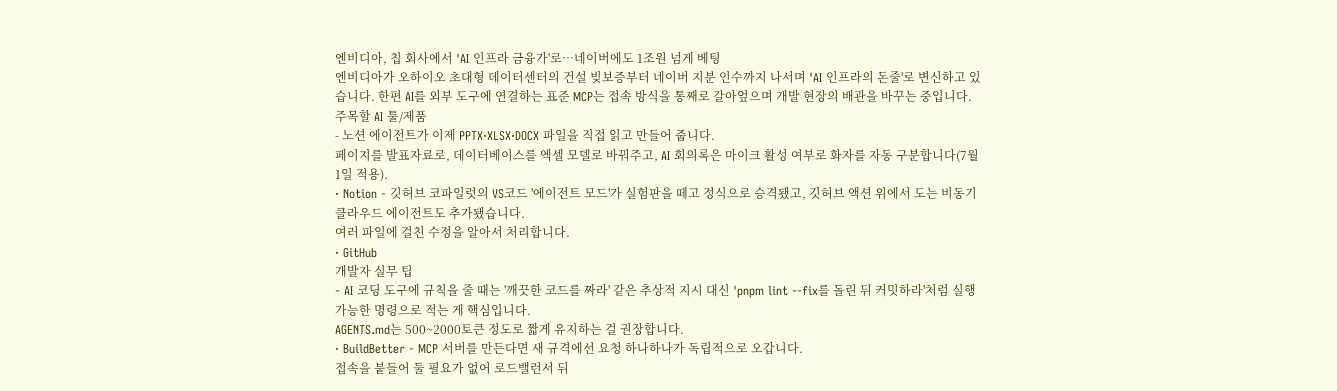엔비디아, 칩 회사에서 'AI 인프라 금융가'로…네이버에도 1조원 넘게 베팅
엔비디아가 오하이오 초대형 데이터센터의 건설 빚보증부터 네이버 지분 인수까지 나서며 'AI 인프라의 돈줄'로 변신하고 있습니다. 한편 AI를 외부 도구에 연결하는 표준 MCP는 접속 방식을 통째로 갈아엎으며 개발 현장의 배관을 바꾸는 중입니다.
주목할 AI 툴/제품
- 노션 에이전트가 이제 PPTX·XLSX·DOCX 파일을 직접 읽고 만들어 줍니다.
페이지를 발표자료로, 데이터베이스를 엑셀 모델로 바꿔주고, AI 회의록은 마이크 활성 여부로 화자를 자동 구분합니다(7월 1일 적용).
· Notion - 깃허브 코파일럿의 VS코드 '에이전트 모드'가 실험판을 떼고 정식으로 승격됐고, 깃허브 액션 위에서 도는 비동기 클라우드 에이전트도 추가됐습니다.
여러 파일에 걸친 수정을 알아서 처리합니다.
· GitHub
개발자 실무 팁
- AI 코딩 도구에 규칙을 줄 때는 '깨끗한 코드를 짜라' 같은 추상적 지시 대신 'pnpm lint --fix를 돌린 뒤 커밋하라'처럼 실행 가능한 명령으로 적는 게 핵심입니다.
AGENTS.md는 500~2000토큰 정도로 짧게 유지하는 걸 권장합니다.
· BuildBetter - MCP 서버를 만든다면 새 규격에선 요청 하나하나가 독립적으로 오갑니다.
접속을 붙들어 둘 필요가 없어 로드밸런서 뒤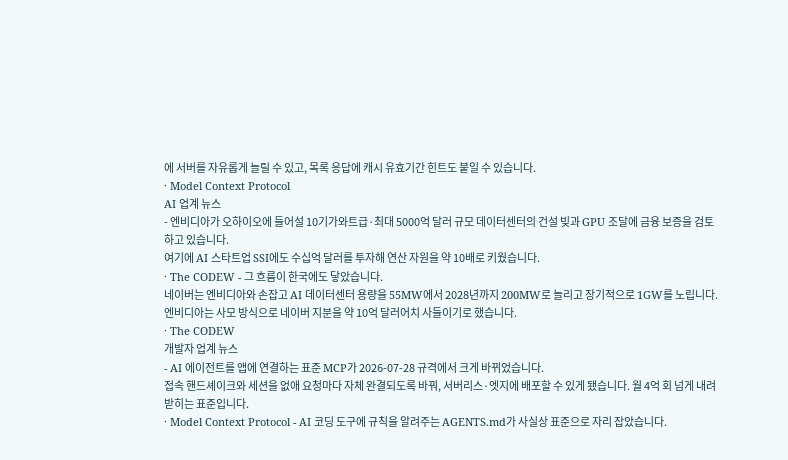에 서버를 자유롭게 늘릴 수 있고, 목록 응답에 캐시 유효기간 힌트도 붙일 수 있습니다.
· Model Context Protocol
AI 업계 뉴스
- 엔비디아가 오하이오에 들어설 10기가와트급·최대 5000억 달러 규모 데이터센터의 건설 빚과 GPU 조달에 금융 보증을 검토하고 있습니다.
여기에 AI 스타트업 SSI에도 수십억 달러를 투자해 연산 자원을 약 10배로 키웠습니다.
· The CODEW - 그 흐름이 한국에도 닿았습니다.
네이버는 엔비디아와 손잡고 AI 데이터센터 용량을 55MW에서 2028년까지 200MW로 늘리고 장기적으로 1GW를 노립니다. 엔비디아는 사모 방식으로 네이버 지분을 약 10억 달러어치 사들이기로 했습니다.
· The CODEW
개발자 업계 뉴스
- AI 에이전트를 앱에 연결하는 표준 MCP가 2026-07-28 규격에서 크게 바뀌었습니다.
접속 핸드셰이크와 세션을 없애 요청마다 자체 완결되도록 바꿔, 서버리스·엣지에 배포할 수 있게 됐습니다. 월 4억 회 넘게 내려받히는 표준입니다.
· Model Context Protocol - AI 코딩 도구에 규칙을 알려주는 AGENTS.md가 사실상 표준으로 자리 잡았습니다.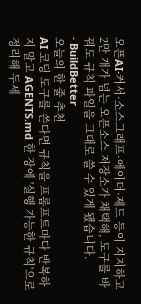오픈AI·커서·소스그래프·에이더·제드 등이 지지하고 2만 개가 넘는 오픈소스 저장소가 채택해, 도구를 바꿔도 규칙 파일을 그대로 쓸 수 있게 됐습니다.
· BuildBetter
오늘의 한 줄 추천
AI 코딩 도구를 쓴다면 규칙을 프롬프트마다 반복하지 말고 AGENTS.md 한 장에 '실행 가능한 규칙'으로 정리해 두세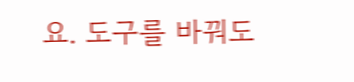요. 도구를 바꿔도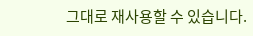그대로 재사용할 수 있습니다.